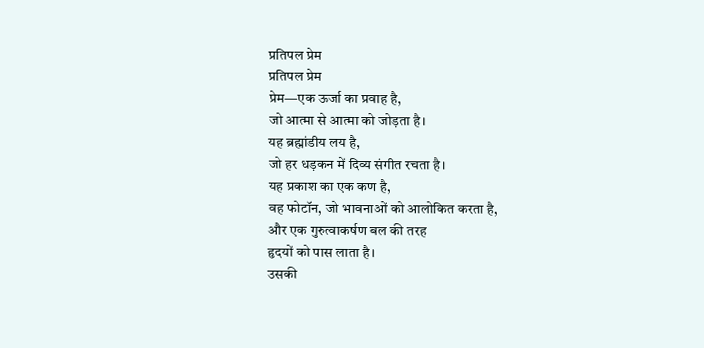प्रतिपल प्रेम
प्रतिपल प्रेम
प्रेम—एक ऊर्जा का प्रवाह है,
जो आत्मा से आत्मा को जोड़ता है।
यह ब्रह्मांडीय लय है,
जो हर धड़कन में दिव्य संगीत रचता है।
यह प्रकाश का एक कण है,
वह फोटॉन, जो भावनाओं को आलोकित करता है,
और एक गुरुत्वाकर्षण बल की तरह
हृदयों को पास लाता है।
उसकी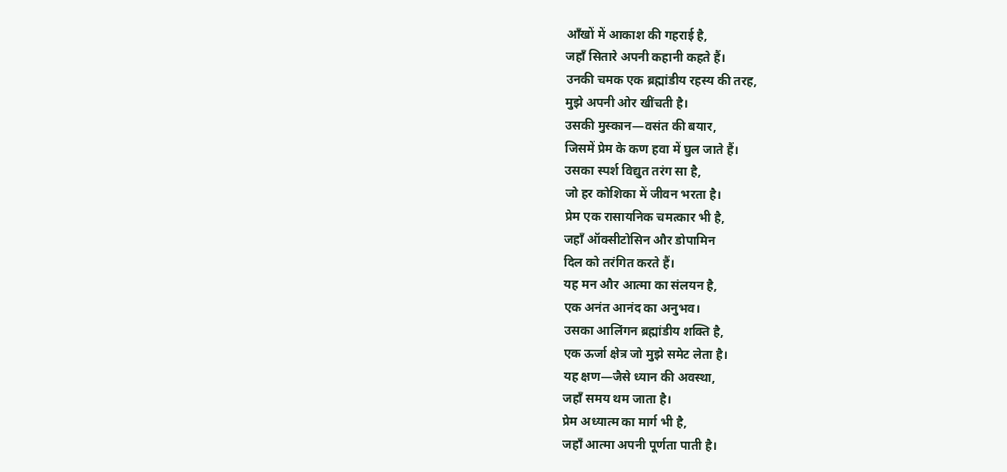आँखों में आकाश की गहराई है,
जहाँ सितारे अपनी कहानी कहते हैं।
उनकी चमक एक ब्रह्मांडीय रहस्य की तरह,
मुझे अपनी ओर खींचती है।
उसकी मुस्कान—वसंत की बयार,
जिसमें प्रेम के कण हवा में घुल जाते हैं।
उसका स्पर्श विद्युत तरंग सा है,
जो हर कोशिका में जीवन भरता है।
प्रेम एक रासायनिक चमत्कार भी है,
जहाँ ऑक्सीटोसिन और डोपामिन
दिल को तरंगित करते हैं।
यह मन और आत्मा का संलयन है,
एक अनंत आनंद का अनुभव।
उसका आलिंगन ब्रह्मांडीय शक्ति है,
एक ऊर्जा क्षेत्र जो मुझे समेट लेता है।
यह क्षण—जैसे ध्यान की अवस्था,
जहाँ समय थम जाता है।
प्रेम अध्यात्म का मार्ग भी है,
जहाँ आत्मा अपनी पूर्णता पाती है।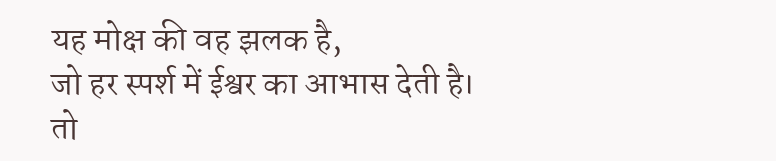यह मोक्ष की वह झलक है,
जो हर स्पर्श में ईश्वर का आभास देती है।
तो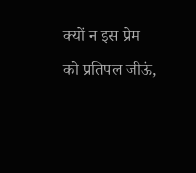क्यों न इस प्रेम को प्रतिपल जीऊं,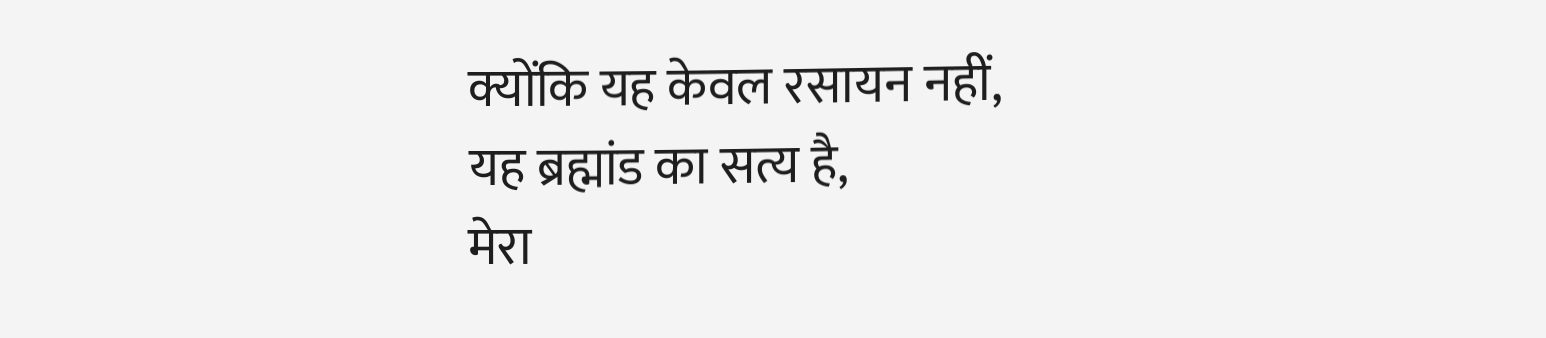क्योंकि यह केवल रसायन नहीं,
यह ब्रह्मांड का सत्य है,
मेरा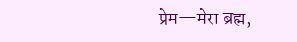प्रेम—मेरा ब्रह्म,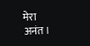मेरा अनंत।